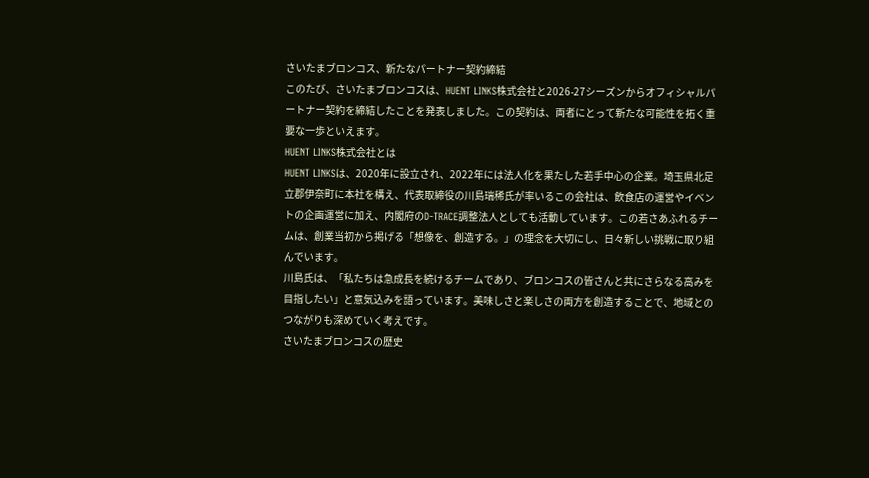さいたまブロンコス、新たなパートナー契約締結
このたび、さいたまブロンコスは、HUENT LINKS株式会社と2026-27シーズンからオフィシャルパートナー契約を締結したことを発表しました。この契約は、両者にとって新たな可能性を拓く重要な一歩といえます。
HUENT LINKS株式会社とは
HUENT LINKSは、2020年に設立され、2022年には法人化を果たした若手中心の企業。埼玉県北足立郡伊奈町に本社を構え、代表取締役の川島瑞稀氏が率いるこの会社は、飲食店の運営やイベントの企画運営に加え、内閣府のD-TRACE調整法人としても活動しています。この若さあふれるチームは、創業当初から掲げる「想像を、創造する。」の理念を大切にし、日々新しい挑戦に取り組んでいます。
川島氏は、「私たちは急成長を続けるチームであり、ブロンコスの皆さんと共にさらなる高みを目指したい」と意気込みを語っています。美味しさと楽しさの両方を創造することで、地域とのつながりも深めていく考えです。
さいたまブロンコスの歴史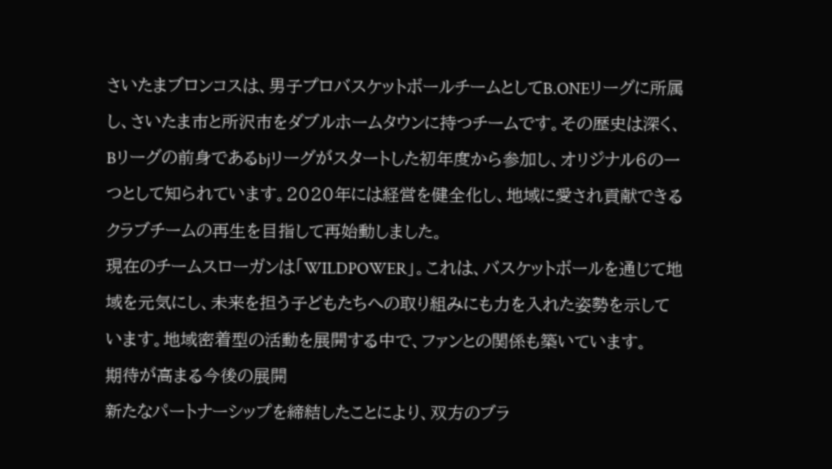さいたまブロンコスは、男子プロバスケットボールチームとしてB.ONEリーグに所属し、さいたま市と所沢市をダブルホームタウンに持つチームです。その歴史は深く、Bリーグの前身であるbjリーグがスタートした初年度から参加し、オリジナル6の一つとして知られています。2020年には経営を健全化し、地域に愛され貢献できるクラブチームの再生を目指して再始動しました。
現在のチームスローガンは「WILDPOWER」。これは、バスケットボールを通じて地域を元気にし、未来を担う子どもたちへの取り組みにも力を入れた姿勢を示しています。地域密着型の活動を展開する中で、ファンとの関係も築いています。
期待が高まる今後の展開
新たなパートナーシップを締結したことにより、双方のブラ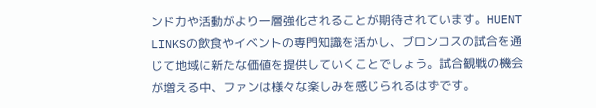ンド力や活動がより一層強化されることが期待されています。HUENT LINKSの飲食やイベントの専門知識を活かし、ブロンコスの試合を通じて地域に新たな価値を提供していくことでしょう。試合観戦の機会が増える中、ファンは様々な楽しみを感じられるはずです。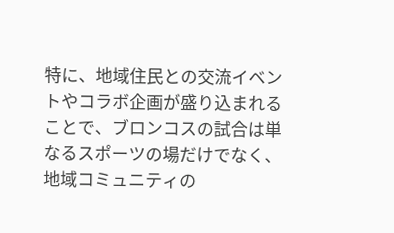特に、地域住民との交流イベントやコラボ企画が盛り込まれることで、ブロンコスの試合は単なるスポーツの場だけでなく、地域コミュニティの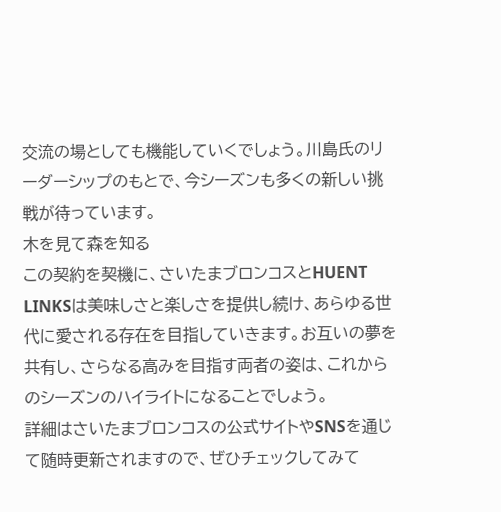交流の場としても機能していくでしょう。川島氏のリーダーシップのもとで、今シーズンも多くの新しい挑戦が待っています。
木を見て森を知る
この契約を契機に、さいたまブロンコスとHUENT LINKSは美味しさと楽しさを提供し続け、あらゆる世代に愛される存在を目指していきます。お互いの夢を共有し、さらなる高みを目指す両者の姿は、これからのシーズンのハイライトになることでしょう。
詳細はさいたまブロンコスの公式サイトやSNSを通じて随時更新されますので、ぜひチェックしてみて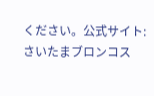ください。公式サイト:
さいたまブロンコス